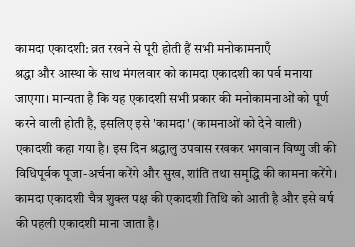कामदा एकादशी: व्रत रखने से पूरी होती हैं सभी मनोकामनाएँ
श्रद्धा और आस्था के साथ मंगलवार को कामदा एकादशी का पर्व मनाया जाएगा। मान्यता है कि यह एकादशी सभी प्रकार की मनोकामनाओं को पूर्ण करने वाली होती है, इसलिए इसे 'कामदा' (कामनाओं को देने वाली) एकादशी कहा गया है। इस दिन श्रद्धालु उपवास रखकर भगवान विष्णु जी की विधिपूर्वक पूजा-अर्चना करेंगे और सुख, शांति तथा समृद्धि की कामना करेंगे।
कामदा एकादशी चैत्र शुक्ल पक्ष की एकादशी तिथि को आती है और इसे वर्ष की पहली एकादशी माना जाता है।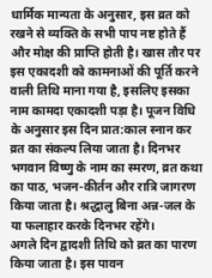धार्मिक मान्यता के अनुसार, इस व्रत को रखने से व्यक्ति के सभी पाप नष्ट होते हैं और मोक्ष की प्राप्ति होती है। खास तौर पर इस एकादशी को कामनाओं की पूर्ति करने वाली तिथि माना गया है, इसलिए इसका नाम कामदा एकादशी पड़ा है। पूजन विधि के अनुसार इस दिन प्रात:काल स्नान कर व्रत का संकल्प लिया जाता है। दिनभर भगवान विष्णु के नाम का स्मरण, व्रत कथा का पाठ, भजन-कीर्तन और रात्रि जागरण किया जाता है। श्रद्धालु बिना अन्न-जल के या फलाहार करके दिनभर रहेंगे।
अगले दिन द्वादशी तिथि को व्रत का पारण किया जाता है। इस पावन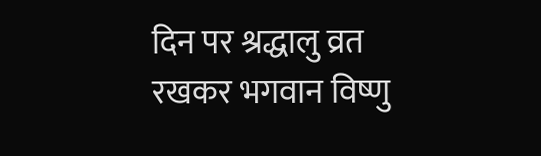दिन पर श्रद्धालु व्रत रखकर भगवान विष्णु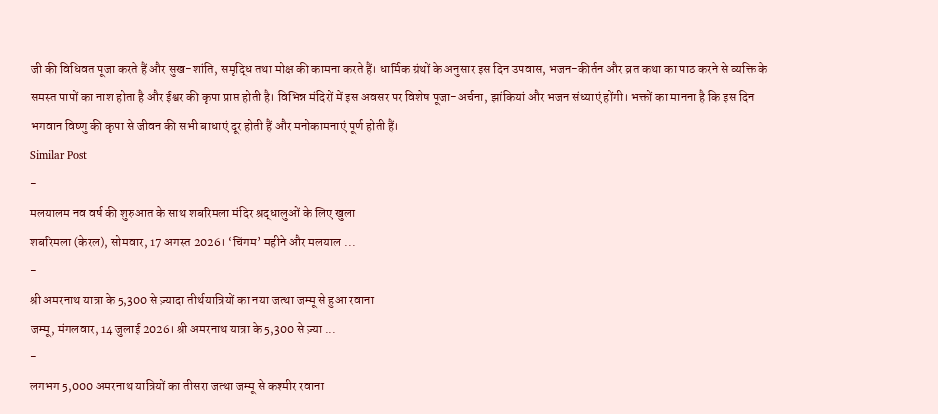जी की विधिवत पूजा करते हैं और सुख-शांति, समृद्धि तथा मोक्ष की कामना करते हैं। धार्मिक ग्रंथों के अनुसार इस दिन उपवास, भजन-कीर्तन और व्रत कथा का पाठ करने से व्यक्ति के समस्त पापों का नाश होता है और ईश्वर की कृपा प्राप्त होती है। विभिन्न मंदिरों में इस अवसर पर विशेष पूजा-अर्चना, झांकियां और भजन संध्याएं होंगी। भक्तों का मानना है कि इस दिन भगवान विष्णु की कृपा से जीवन की सभी बाधाएं दूर होती हैं और मनोकामनाएं पूर्ण होती हैं।
Similar Post
-
मलयालम नव वर्ष की शुरुआत के साथ शबरिमला मंदिर श्रद्धालुओं के लिए खुला
शबरिमला (केरल), सोमवार, 17 अगस्त 2026। ‘चिंगम’ महीने और मलयाल ...
-
श्री अमरनाथ यात्रा के 5,300 से ज़्यादा तीर्थयात्रियों का नया जत्था जम्मू से हुआ रवाना
जम्मू, मंगलवार, 14 जुलाई 2026। श्री अमरनाथ यात्रा के 5,300 से ज़्या ...
-
लगभग 5,000 अमरनाथ यात्रियों का तीसरा जत्था जम्मू से कश्मीर रवाना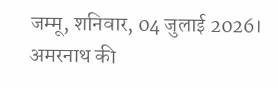जम्मू, शनिवार, 04 जुलाई 2026। अमरनाथ की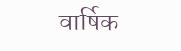वार्षिक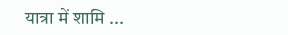यात्रा में शामि ...